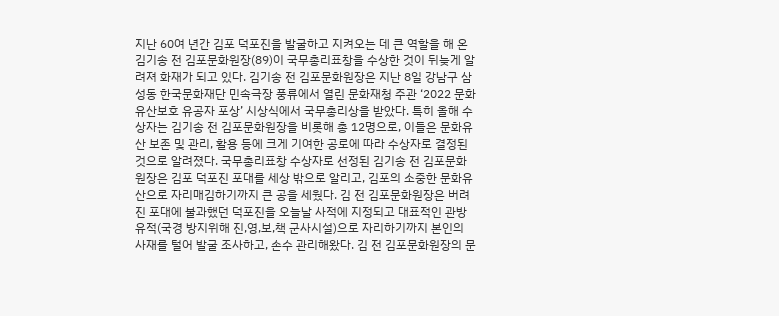지난 60여 년간 김포 덕포진을 발굴하고 지켜오는 데 큰 역할을 해 온 김기송 전 김포문화원장(89)이 국무총리표창을 수상한 것이 뒤늦게 알려져 화재가 되고 있다. 김기송 전 김포문화원장은 지난 8일 강남구 삼성동 한국문화재단 민속극장 풍류에서 열린 문화재청 주관 ‘2022 문화유산보호 유공자 포상’ 시상식에서 국무총리상을 받았다. 특히 올해 수상자는 김기송 전 김포문화원장을 비롯해 총 12명으로, 이들은 문화유산 보존 및 관리, 활용 등에 크게 기여한 공로에 따라 수상자로 결정된 것으로 알려졌다. 국무총리표창 수상자로 선정된 김기송 전 김포문화원장은 김포 덕포진 포대를 세상 밖으로 알리고, 김포의 소중한 문화유산으로 자리매김하기까지 큰 공을 세웠다. 김 전 김포문화원장은 버려진 포대에 불과했던 덕포진을 오늘날 사적에 지정되고 대표적인 관방유적(국경 방지위해 진,영,보,책 군사시설)으로 자리하기까지 본인의 사재를 털어 발굴 조사하고, 손수 관리해왔다. 김 전 김포문화원장의 문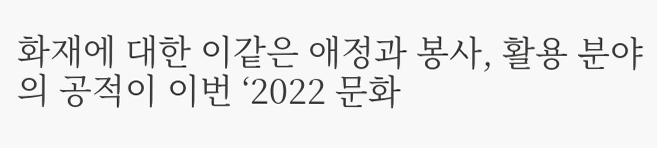화재에 대한 이같은 애정과 봉사, 활용 분야의 공적이 이번 ‘2022 문화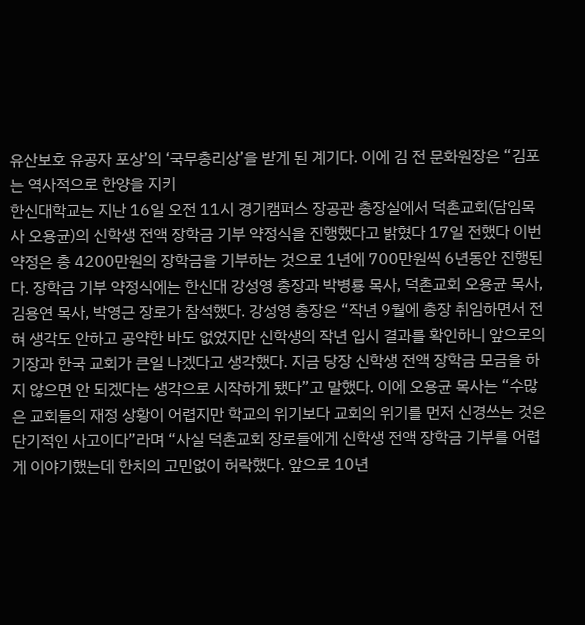유산보호 유공자 포상’의 ‘국무총리상’을 받게 된 계기다. 이에 김 전 문화원장은 “김포는 역사적으로 한양을 지키
한신대학교는 지난 16일 오전 11시 경기캠퍼스 장공관 총장실에서 덕촌교회(담임목사 오용균)의 신학생 전액 장학금 기부 약정식을 진행했다고 밝혔다 17일 전했다 이번 약정은 총 4200만원의 장학금을 기부하는 것으로 1년에 700만원씩 6년동안 진행된다. 장학금 기부 약정식에는 한신대 강성영 총장과 박병룡 목사, 덕촌교회 오용균 목사, 김용연 목사, 박영근 장로가 참석했다. 강성영 총장은 “작년 9월에 총장 취임하면서 전혀 생각도 안하고 공약한 바도 없었지만 신학생의 작년 입시 결과를 확인하니 앞으로의 기장과 한국 교회가 큰일 나겠다고 생각했다. 지금 당장 신학생 전액 장학금 모금을 하지 않으면 안 되겠다는 생각으로 시작하게 됐다”고 말했다. 이에 오용균 목사는 “수많은 교회들의 재정 상황이 어렵지만 학교의 위기보다 교회의 위기를 먼저 신경쓰는 것은 단기적인 사고이다”라며 “사실 덕촌교회 장로들에게 신학생 전액 장학금 기부를 어렵게 이야기했는데 한치의 고민없이 허락했다. 앞으로 10년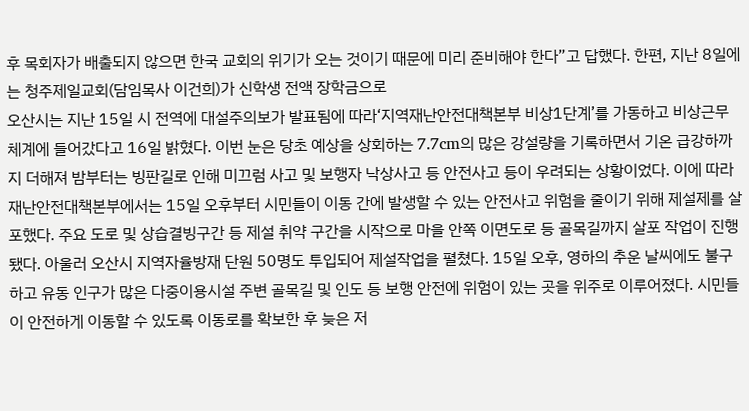후 목회자가 배출되지 않으면 한국 교회의 위기가 오는 것이기 때문에 미리 준비해야 한다”고 답했다. 한편, 지난 8일에는 청주제일교회(담임목사 이건희)가 신학생 전액 장학금으로
오산시는 지난 15일 시 전역에 대설주의보가 발표됨에 따라‘지역재난안전대책본부 비상1단계’를 가동하고 비상근무 체계에 들어갔다고 16일 밝혔다. 이번 눈은 당초 예상을 상회하는 7.7cm의 많은 강설량을 기록하면서 기온 급강하까지 더해져 밤부터는 빙판길로 인해 미끄럼 사고 및 보행자 낙상사고 등 안전사고 등이 우려되는 상황이었다. 이에 따라 재난안전대책본부에서는 15일 오후부터 시민들이 이동 간에 발생할 수 있는 안전사고 위험을 줄이기 위해 제설제를 살포했다. 주요 도로 및 상습결빙구간 등 제설 취약 구간을 시작으로 마을 안쪽 이면도로 등 골목길까지 살포 작업이 진행됐다. 아울러 오산시 지역자율방재 단원 50명도 투입되어 제설작업을 펼쳤다. 15일 오후, 영하의 추운 날씨에도 불구하고 유동 인구가 많은 다중이용시설 주변 골목길 및 인도 등 보행 안전에 위험이 있는 곳을 위주로 이루어졌다. 시민들이 안전하게 이동할 수 있도록 이동로를 확보한 후 늦은 저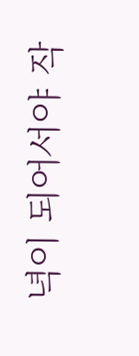녁이 되어서야 작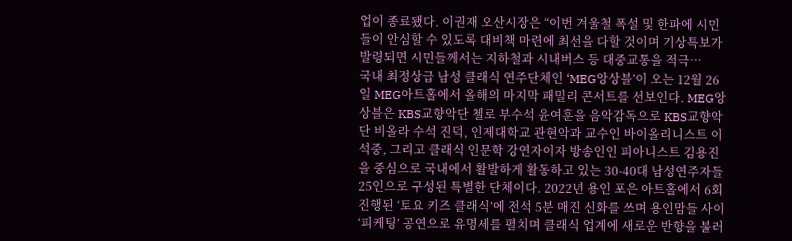업이 종료됐다. 이권재 오산시장은 “이번 겨울철 폭설 및 한파에 시민들이 안심할 수 있도록 대비책 마련에 최선을 다할 것이며 기상특보가 발령되면 시민들께서는 지하철과 시내버스 등 대중교통을 적극…
국내 최정상급 남성 클래식 연주단체인 ‘MEG앙상블’이 오는 12월 26일 MEG아트홀에서 올해의 마지막 패밀리 콘서트를 선보인다. MEG앙상블은 KBS교향악단 첼로 부수석 윤여훈을 음악감독으로 KBS교향악단 비올라 수석 진덕, 인제대학교 관현악과 교수인 바이올리니스트 이석중, 그리고 클래식 인문학 강연자이자 방송인인 피아니스트 김용진을 중심으로 국내에서 활발하게 활동하고 있는 30-40대 남성연주자들 25인으로 구성된 특별한 단체이다. 2022년 용인 포은 아트홀에서 6회 진행된 ‘토요 키즈 클래식’에 전석 5분 매진 신화를 쓰며 용인맘들 사이 ‘피케팅’ 공연으로 유명세를 펼치며 클래식 업계에 새로운 반향을 불러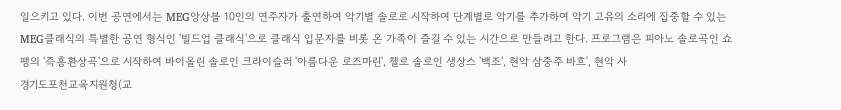일으키고 있다. 이번 공연에서는 MEG앙상블 10인의 연주자가 출연하여 악기별 솔로로 시작하여 단계별로 악기를 추가하여 악기 고유의 소리에 집중할 수 있는 MEG클래식의 특별한 공연 형식인 '빌드업 클래식'으로 클래식 입문자를 비롯 온 가족이 즐길 수 있는 시간으로 만들려고 한다. 프로그램은 피아노 솔로곡인 쇼팽의 '즉흥환상곡'으로 시작하여 바이올린 솔로인 크라이슬러 '아름다운 로즈마린', 첼로 솔로인 생상스 '백조', 현악 삼중주 바흐', 현악 사
경기도포천교육지원청(교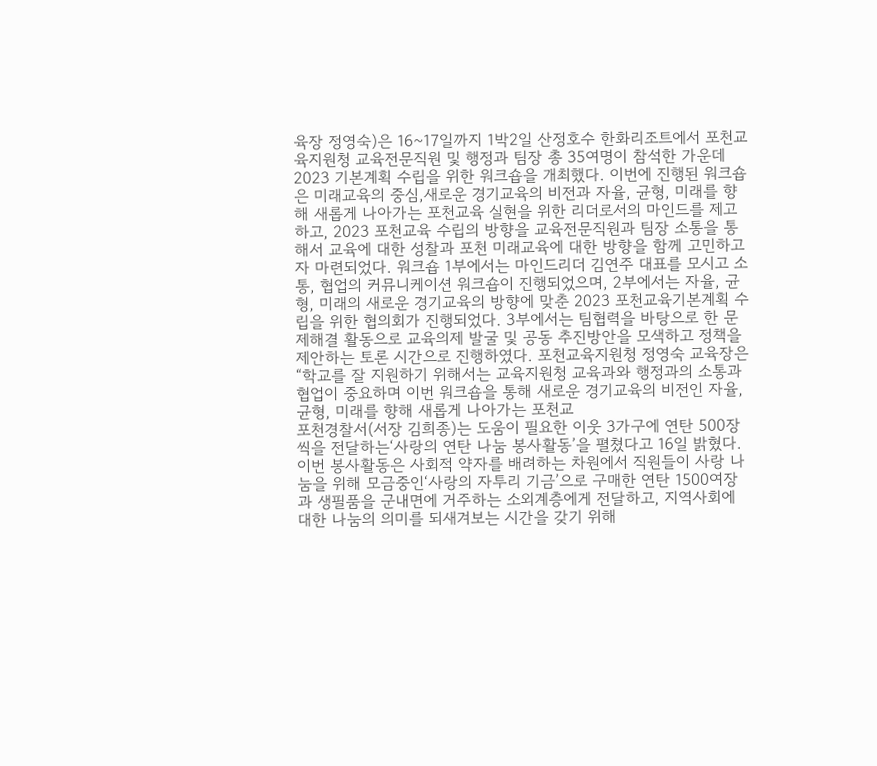육장 정영숙)은 16~17일까지 1박2일 산정호수 한화리조트에서 포천교육지원청 교육전문직원 및 행정과 팀장 총 35여명이 참석한 가운데 2023 기본계획 수립을 위한 워크숍을 개최했다. 이번에 진행된 워크숍은 미래교육의 중심,새로운 경기교육의 비전과 자율, 균형, 미래를 향해 새롭게 나아가는 포천교육 실현을 위한 리더로서의 마인드를 제고하고, 2023 포천교육 수립의 방향을 교육전문직원과 팀장 소통을 통해서 교육에 대한 성찰과 포천 미래교육에 대한 방향을 함께 고민하고자 마련되었다. 워크숍 1부에서는 마인드리더 김연주 대표를 모시고 소통, 협업의 커뮤니케이션 워크숍이 진행되었으며, 2부에서는 자율, 균형, 미래의 새로운 경기교육의 방향에 맞춘 2023 포천교육기본계획 수립을 위한 협의회가 진행되었다. 3부에서는 팀협력을 바탕으로 한 문제해결 활동으로 교육의제 발굴 및 공동 추진방안을 모색하고 정책을 제안하는 토론 시간으로 진행하였다. 포천교육지원청 정영숙 교육장은 “학교를 잘 지원하기 위해서는 교육지원청 교육과와 행정과의 소통과 협업이 중요하며 이번 워크숍을 통해 새로운 경기교육의 비전인 자율, 균형, 미래를 향해 새롭게 나아가는 포천교
포천경찰서(서장 김희종)는 도움이 필요한 이웃 3가구에 연탄 500장씩을 전달하는‘사랑의 연탄 나눔 봉사활동’을 펼쳤다고 16일 밝혔다. 이번 봉사활동은 사회적 약자를 배려하는 차원에서 직원들이 사랑 나눔을 위해 모금중인‘사랑의 자투리 기금’으로 구매한 연탄 1500여장과 생필품을 군내면에 거주하는 소외계층에게 전달하고, 지역사회에 대한 나눔의 의미를 되새겨보는 시간을 갖기 위해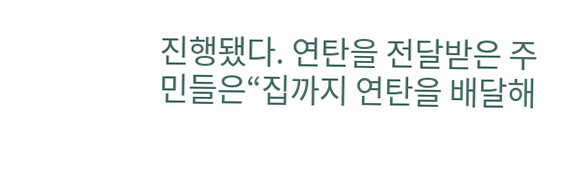진행됐다. 연탄을 전달받은 주민들은“집까지 연탄을 배달해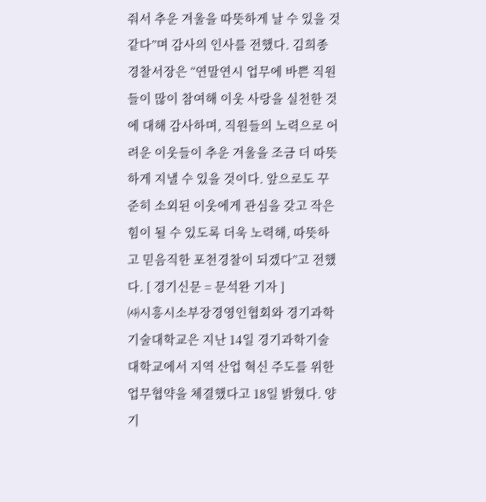줘서 추운 겨울을 따뜻하게 날 수 있을 것 같다”며 감사의 인사를 전했다. 김희종 경찰서장은 “연말연시 업무에 바쁜 직원들이 많이 참여해 이웃 사랑을 실천한 것에 대해 감사하며, 직원들의 노력으로 어려운 이웃들이 추운 겨울을 조금 더 따뜻하게 지낼 수 있을 것이다. 앞으로도 꾸준히 소외된 이웃에게 관심을 갖고 작은 힘이 될 수 있도록 더욱 노력해, 따뜻하고 믿음직한 포천경찰이 되겠다”고 전했다. [ 경기신문 = 문석완 기자 ]
㈔시흥시소부장경영인협회와 경기과학기술대학교은 지난 14일 경기과학기술대학교에서 지역 산업 혁신 주도를 위한 업무협약을 체결했다고 18일 밝혔다. 양 기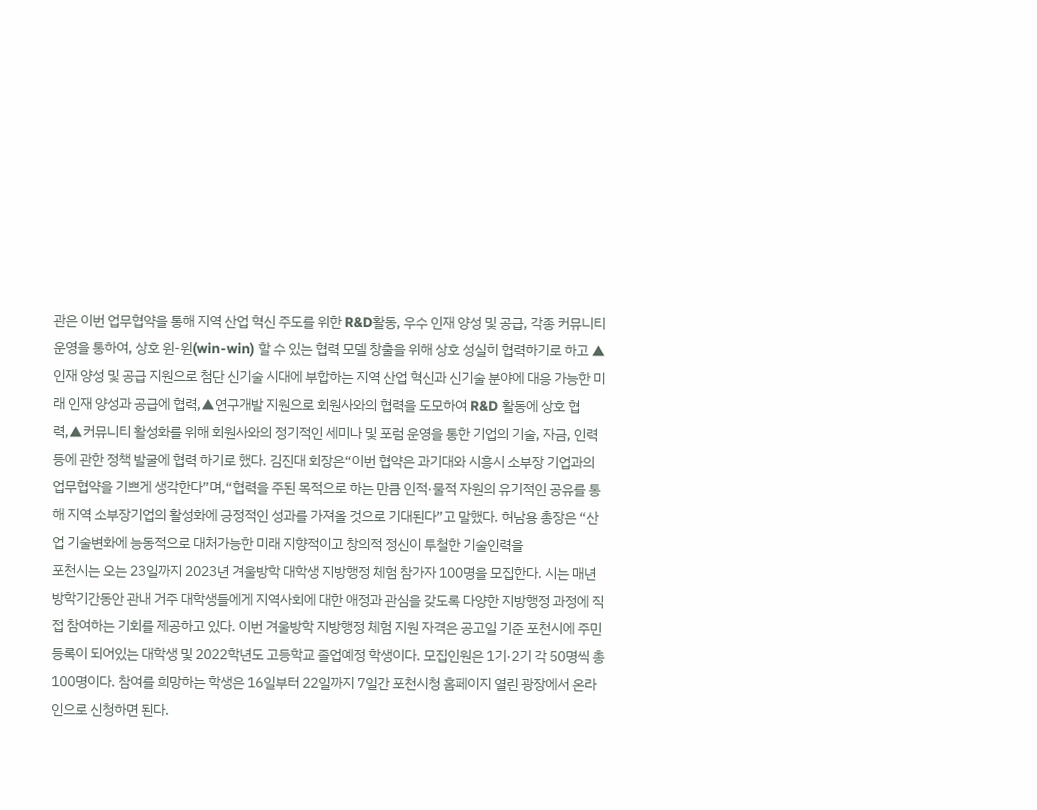관은 이번 업무협약을 통해 지역 산업 혁신 주도를 위한 R&D활동, 우수 인재 양성 및 공급, 각종 커뮤니티 운영을 통하여, 상호 윈-윈(win-win) 할 수 있는 협력 모델 창출을 위해 상호 성실히 협력하기로 하고 ▲인재 양성 및 공급 지원으로 첨단 신기술 시대에 부합하는 지역 산업 혁신과 신기술 분야에 대응 가능한 미래 인재 양성과 공급에 협력,▲연구개발 지원으로 회원사와의 협력을 도모하여 R&D 활동에 상호 협력,▲커뮤니티 활성화를 위해 회원사와의 정기적인 세미나 및 포럼 운영을 통한 기업의 기술, 자금, 인력 등에 관한 정책 발굴에 협력 하기로 했다. 김진대 회장은“이번 협약은 과기대와 시흥시 소부장 기업과의 업무협약을 기쁘게 생각한다”며,“협력을 주된 목적으로 하는 만큼 인적·물적 자원의 유기적인 공유를 통해 지역 소부장기업의 활성화에 긍정적인 성과를 가져올 것으로 기대된다”고 말했다. 허남용 총장은 “산업 기술변화에 능동적으로 대처가능한 미래 지향적이고 창의적 정신이 투철한 기술인력을
포천시는 오는 23일까지 2023년 겨울방학 대학생 지방행정 체험 참가자 100명을 모집한다. 시는 매년 방학기간동안 관내 거주 대학생들에게 지역사회에 대한 애정과 관심을 갖도록 다양한 지방행정 과정에 직접 참여하는 기회를 제공하고 있다. 이번 겨울방학 지방행정 체험 지원 자격은 공고일 기준 포천시에 주민등록이 되어있는 대학생 및 2022학년도 고등학교 졸업예정 학생이다. 모집인원은 1기·2기 각 50명씩 총 100명이다. 참여를 희망하는 학생은 16일부터 22일까지 7일간 포천시청 홈페이지 열린 광장에서 온라인으로 신청하면 된다.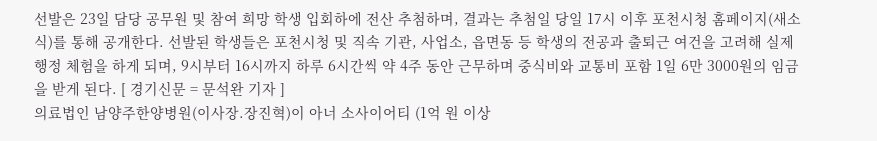선발은 23일 담당 공무원 및 참여 희망 학생 입회하에 전산 추첨하며, 결과는 추첨일 당일 17시 이후 포천시청 홈페이지(새소식)를 통해 공개한다. 선발된 학생들은 포천시청 및 직속 기관, 사업소, 읍면동 등 학생의 전공과 출퇴근 여건을 고려해 실제 행정 체험을 하게 되며, 9시부터 16시까지 하루 6시간씩 약 4주 동안 근무하며 중식비와 교통비 포함 1일 6만 3000원의 임금을 받게 된다. [ 경기신문 = 문석완 기자 ]
의료법인 남양주한양병원(이사장.장진혁)이 아너 소사이어티 (1억 원 이상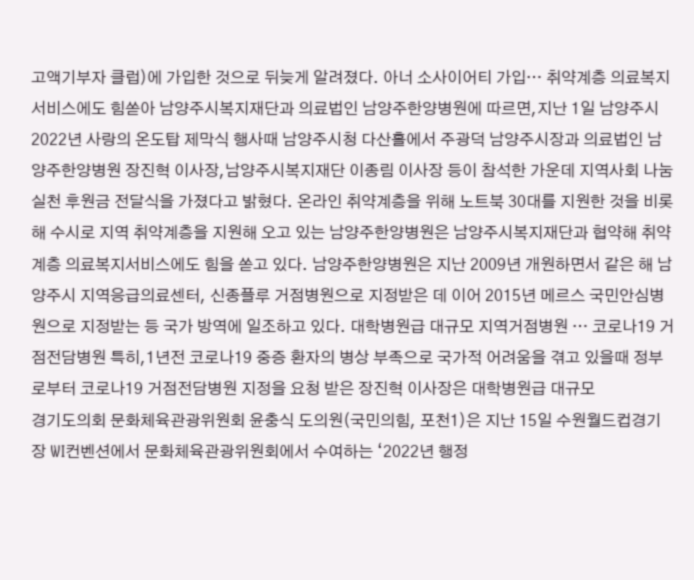고액기부자 클럽)에 가입한 것으로 뒤늦게 알려졌다. 아너 소사이어티 가입… 취약계층 의료복지서비스에도 힘쏟아 남양주시복지재단과 의료법인 남양주한양병원에 따르면,지난 1일 남양주시 2022년 사랑의 온도탑 제막식 행사때 남양주시청 다산홀에서 주광덕 남양주시장과 의료법인 남양주한양병원 장진혁 이사장,남양주시복지재단 이종림 이사장 등이 참석한 가운데 지역사회 나눔 실천 후원금 전달식을 가졌다고 밝혔다. 온라인 취약계층을 위해 노트북 30대를 지원한 것을 비롯해 수시로 지역 취약계층을 지원해 오고 있는 남양주한양병원은 남양주시복지재단과 협약해 취약계층 의료복지서비스에도 힘을 쏟고 있다. 남양주한양병원은 지난 2009년 개원하면서 같은 해 남양주시 지역응급의료센터, 신종플루 거점병원으로 지정받은 데 이어 2015년 메르스 국민안심병원으로 지정받는 등 국가 방역에 일조하고 있다. 대학병원급 대규모 지역거점병원 … 코로나19 거점전담병원 특히,1년전 코로나19 중증 환자의 병상 부족으로 국가적 어려움을 겪고 있을때 정부로부터 코로나19 거점전담병원 지정을 요청 받은 장진혁 이사장은 대학병원급 대규모
경기도의회 문화체육관광위원회 윤충식 도의원(국민의힘, 포천1)은 지난 15일 수원월드컵경기장 WI컨벤션에서 문화체육관광위원회에서 수여하는 ‘2022년 행정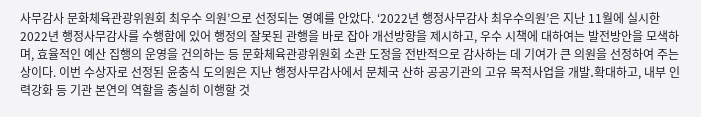사무감사 문화체육관광위원회 최우수 의원’으로 선정되는 영예를 안았다. ‘2022년 행정사무감사 최우수의원’은 지난 11월에 실시한 2022년 행정사무감사를 수행함에 있어 행정의 잘못된 관행을 바로 잡아 개선방향을 제시하고, 우수 시책에 대하여는 발전방안을 모색하며, 효율적인 예산 집행의 운영을 건의하는 등 문화체육관광위원회 소관 도정을 전반적으로 감사하는 데 기여가 큰 의원을 선정하여 주는 상이다. 이번 수상자로 선정된 윤충식 도의원은 지난 행정사무감사에서 문체국 산하 공공기관의 고유 목적사업을 개발․확대하고, 내부 인력강화 등 기관 본연의 역할을 충실히 이행할 것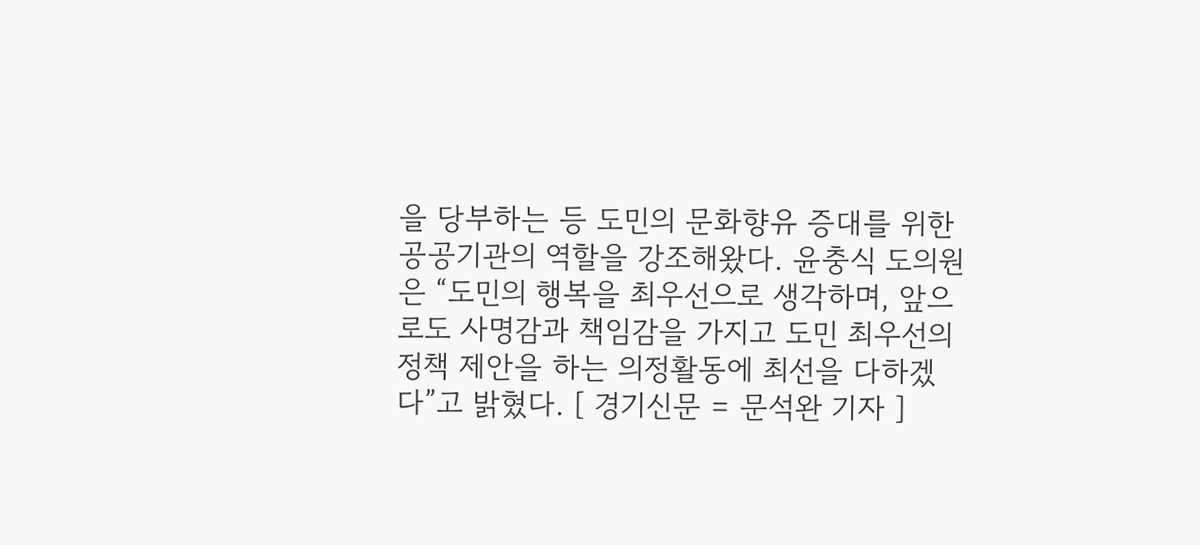을 당부하는 등 도민의 문화향유 증대를 위한 공공기관의 역할을 강조해왔다. 윤충식 도의원은 “도민의 행복을 최우선으로 생각하며, 앞으로도 사명감과 책임감을 가지고 도민 최우선의 정책 제안을 하는 의정활동에 최선을 다하겠다”고 밝혔다. [ 경기신문 = 문석완 기자 ]